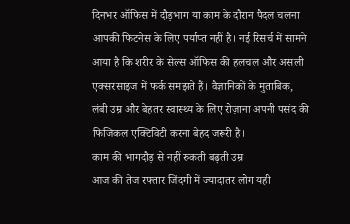दिनभर ऑफिस में दौड़भाग या काम के दौरान पैदल चलना आपकी फिटनेस के लिए पर्याप्त नहीं है। नई रिसर्च में सामने आया है कि शरीर के सेल्स ऑफिस की हलचल और असली एक्सरसाइज में फर्क समझते हैं। वैज्ञानिकों के मुताबिक, लंबी उम्र और बेहतर स्वास्थ्य के लिए रोज़ाना अपनी पसंद की फिजिकल एक्टिविटी करना बेहद जरूरी है।
काम की भागदौड़ से नहीं रुकती बढ़ती उम्र
आज की तेज रफ्तार जिंदगी में ज्यादातर लोग यही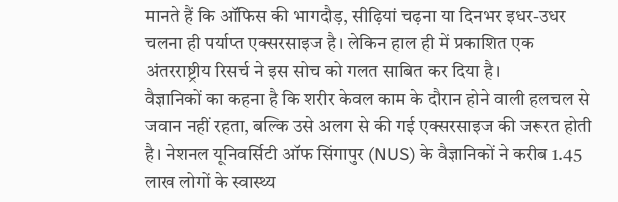मानते हैं कि ऑफिस की भागदौड़, सीढ़ियां चढ़ना या दिनभर इधर-उधर चलना ही पर्याप्त एक्सरसाइज है। लेकिन हाल ही में प्रकाशित एक अंतरराष्ट्रीय रिसर्च ने इस सोच को गलत साबित कर दिया है।
वैज्ञानिकों का कहना है कि शरीर केवल काम के दौरान होने वाली हलचल से जवान नहीं रहता, बल्कि उसे अलग से की गई एक्सरसाइज की जरूरत होती है। नेशनल यूनिवर्सिटी ऑफ सिंगापुर (NUS) के वैज्ञानिकों ने करीब 1.45 लाख लोगों के स्वास्थ्य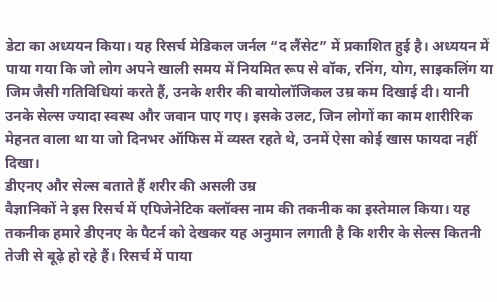डेटा का अध्ययन किया। यह रिसर्च मेडिकल जर्नल “द लैंसेट” में प्रकाशित हुई है। अध्ययन में पाया गया कि जो लोग अपने खाली समय में नियमित रूप से वॉक, रनिंग, योग, साइकलिंग या जिम जैसी गतिविधियां करते हैं, उनके शरीर की बायोलॉजिकल उम्र कम दिखाई दी। यानी उनके सेल्स ज्यादा स्वस्थ और जवान पाए गए। इसके उलट, जिन लोगों का काम शारीरिक मेहनत वाला था या जो दिनभर ऑफिस में व्यस्त रहते थे, उनमें ऐसा कोई खास फायदा नहीं दिखा।
डीएनए और सेल्स बताते हैं शरीर की असली उम्र
वैज्ञानिकों ने इस रिसर्च में एपिजेनेटिक क्लॉक्स नाम की तकनीक का इस्तेमाल किया। यह तकनीक हमारे डीएनए के पैटर्न को देखकर यह अनुमान लगाती है कि शरीर के सेल्स कितनी तेजी से बूढ़े हो रहे हैं। रिसर्च में पाया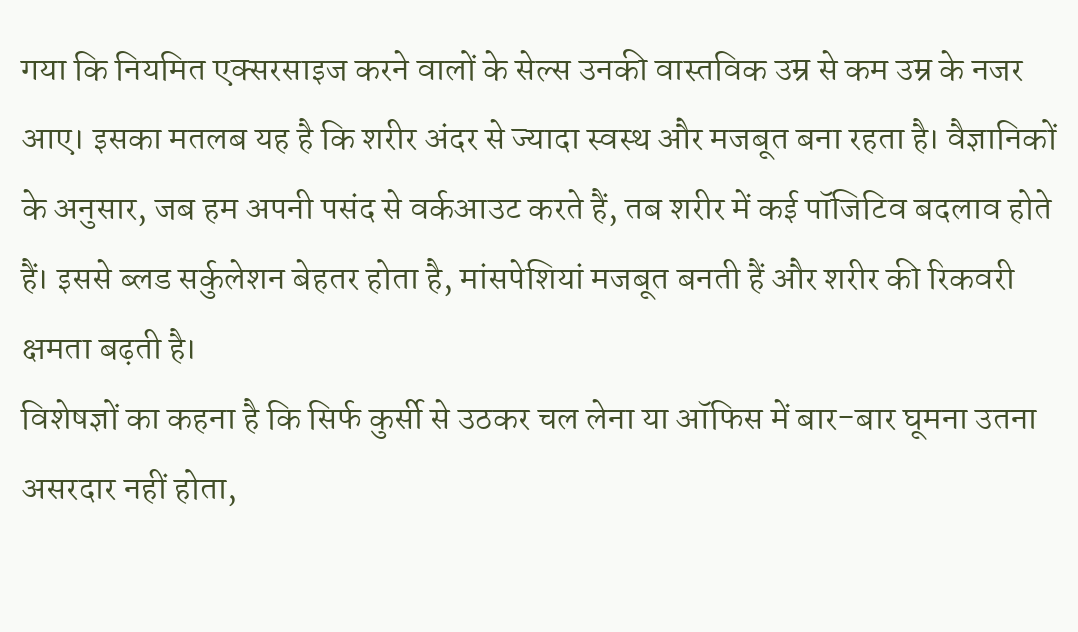गया कि नियमित एक्सरसाइज करने वालों के सेल्स उनकी वास्तविक उम्र से कम उम्र के नजर आए। इसका मतलब यह है कि शरीर अंदर से ज्यादा स्वस्थ और मजबूत बना रहता है। वैज्ञानिकों के अनुसार, जब हम अपनी पसंद से वर्कआउट करते हैं, तब शरीर में कई पॉजिटिव बदलाव होते हैं। इससे ब्लड सर्कुलेशन बेहतर होता है, मांसपेशियां मजबूत बनती हैं और शरीर की रिकवरी क्षमता बढ़ती है।
विशेषज्ञों का कहना है कि सिर्फ कुर्सी से उठकर चल लेना या ऑफिस में बार-बार घूमना उतना असरदार नहीं होता,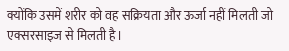क्योंकि उसमें शरीर को वह सक्रियता और ऊर्जा नहीं मिलती जो एक्सरसाइज से मिलती है।